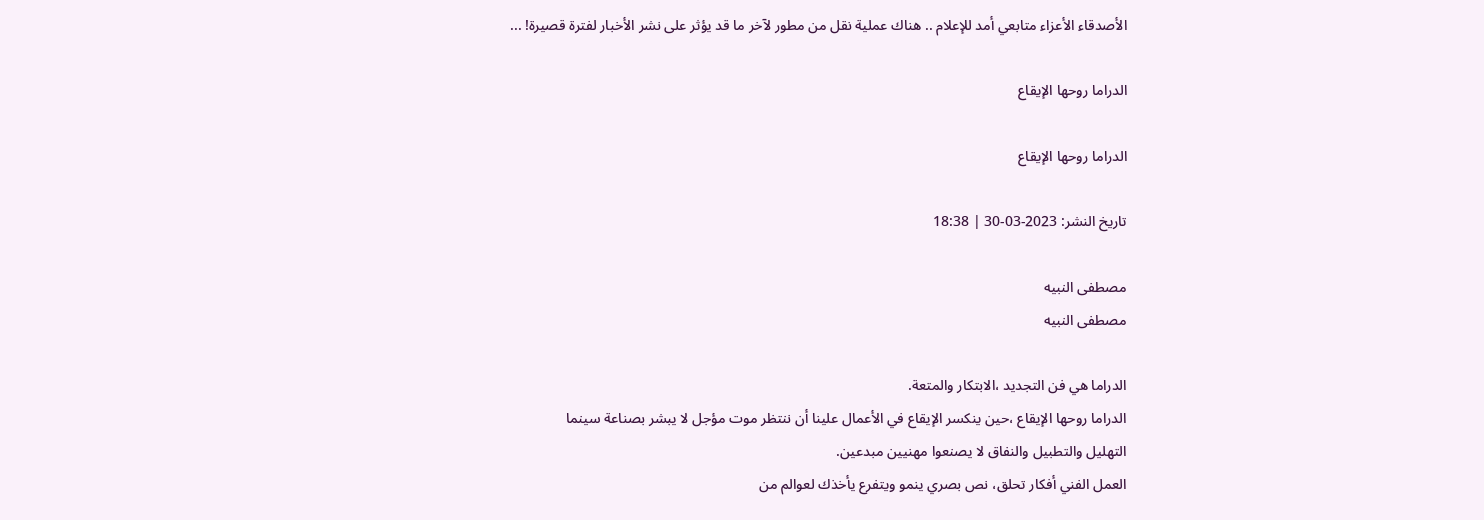الأصدقاء الأعزاء متابعي أمد للإعلام .. هناك عملية نقل من مطور لآخر ما قد يؤثر على نشر الأخبار لفترة قصيرة! ...

الدراما روحها الإيقاع

الدراما روحها الإيقاع

تاريخ النشر: 2023-03-30 | 18:38

مصطفى النبيه
مصطفى النبيه

الدراما هي فن التجديد ،الابتكار والمتعة.
الدراما روحها الإيقاع ،حين ينكسر الإيقاع في الأعمال علينا أن ننتظر موت مؤجل لا يبشر بصناعة سينما
التهليل والتطبيل والنفاق لا يصنعوا مهنيين مبدعين.
العمل الفني أفكار تحلق، نص بصري ينمو ويتفرع يأخذك لعوالم من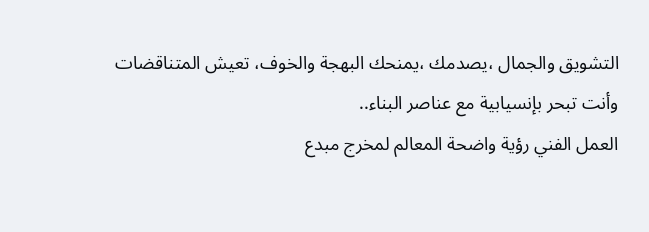التشويق والجمال ،يصدمك ،يمنحك البهجة والخوف، تعيش المتناقضات وأنت تبحر بإنسيابية مع عناصر البناء..
العمل الفني رؤية واضحة المعالم لمخرج مبدع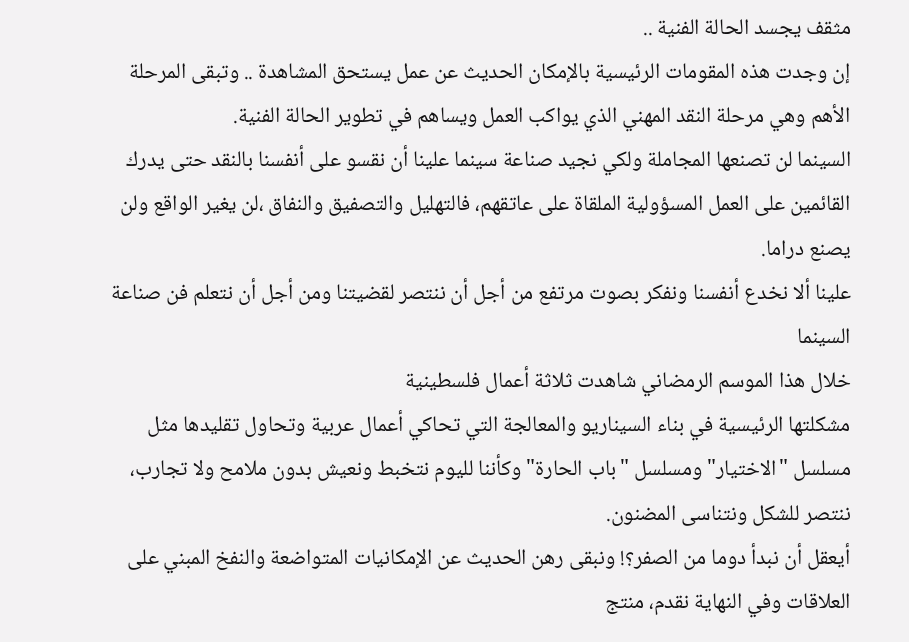مثقف يجسد الحالة الفنية ..
إن وجدت هذه المقومات الرئيسية بالإمكان الحديث عن عمل يستحق المشاهدة .. وتبقى المرحلة الأهم وهي مرحلة النقد المهني الذي يواكب العمل ويساهم في تطوير الحالة الفنية.
السينما لن تصنعها المجاملة ولكي نجيد صناعة سينما علينا أن نقسو على أنفسنا بالنقد حتى يدرك القائمين على العمل المسؤولية الملقاة على عاتقهم، فالتهليل والتصفيق والنفاق ،لن يغير الواقع ولن يصنع دراما.
علينا ألا نخدع أنفسنا ونفكر بصوت مرتفع من أجل أن ننتصر لقضيتنا ومن أجل أن نتعلم فن صناعة السينما
خلال هذا الموسم الرمضاني شاهدت ثلاثة أعمال فلسطينية
مشكلتها الرئيسية في بناء السيناريو والمعالجة التي تحاكي أعمال عربية وتحاول تقليدها مثل مسلسل "الاختيار" ومسلسل "باب الحارة" وكأننا لليوم نتخبط ونعيش بدون ملامح ولا تجارب، ننتصر للشكل ونتناسى المضنون.
أيعقل أن نبدأ دوما من الصفر؟! ونبقى رهن الحديث عن الإمكانيات المتواضعة والنفخ المبني على العلاقات وفي النهاية نقدم، منتج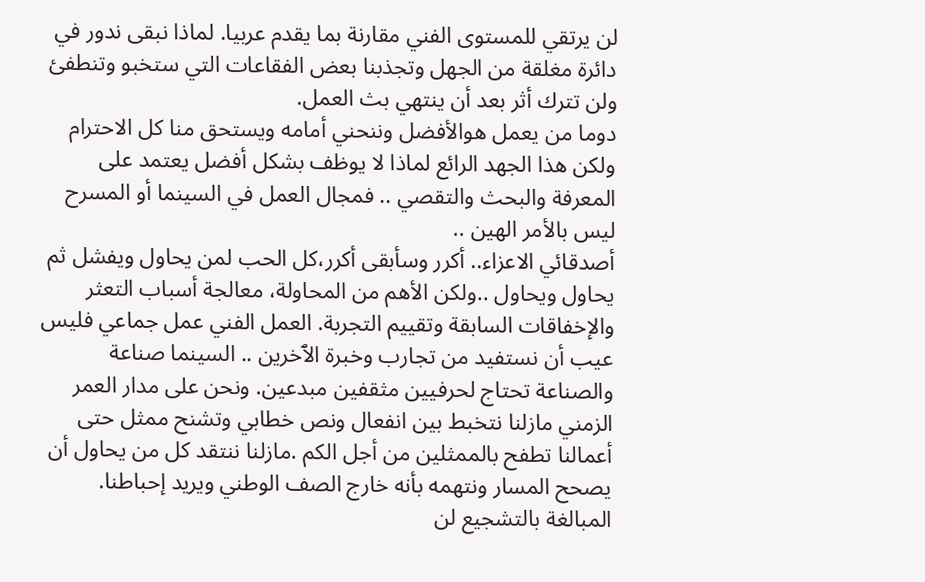لن يرتقي للمستوى الفني مقارنة بما يقدم عربيا. لماذا نبقى ندور في دائرة مغلقة من الجهل وتجذبنا بعض الفقاعات التي ستخبو وتنطفئ ولن تترك أثر بعد أن ينتهي بث العمل.
دوما من يعمل هوالأفضل وننحني أمامه ويستحق منا كل الاحترام ولكن هذا الجهد الرائع لماذا لا يوظف بشكل أفضل يعتمد على المعرفة والبحث والتقصي .. فمجال العمل في السينما أو المسرح ليس بالأمر الهين ..
أصدقائي الاعزاء.. أكرر وسأبقى أكرر،كل الحب لمن يحاول ويفشل ثم يحاول ويحاول ..ولكن الأهم من المحاولة، معالجة أسباب التعثر والإخفاقات السابقة وتقييم التجربة. العمل الفني عمل جماعي فليس عيب أن نستفيد من تجارب وخبرة الٱخرين .. السينما صناعة والصناعة تحتاج لحرفيين مثقفين مبدعين. ونحن على مدار العمر الزمني مازلنا نتخبط بين انفعال ونص خطابي وتشنح ممثل حتى أعمالنا تطفح بالممثلين من أجل الكم .مازلنا ننتقد كل من يحاول أن يصحح المسار ونتهمه بأنه خارج الصف الوطني ويريد إحباطنا. المبالغة بالتشجيع لن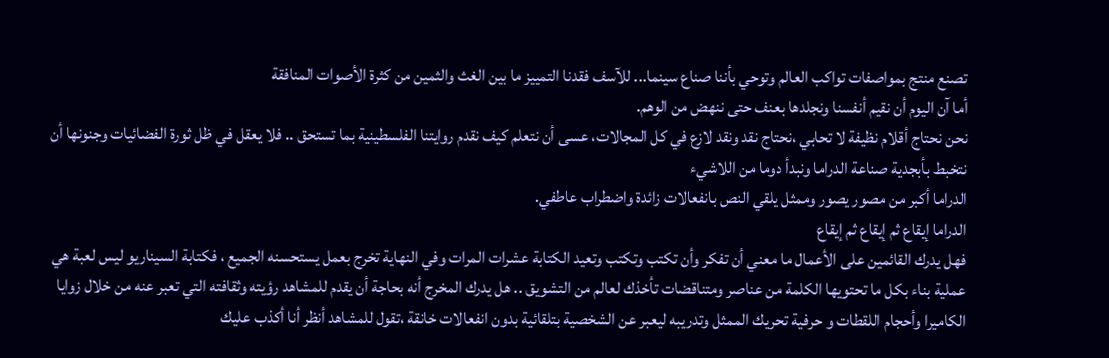تصنع منتج بمواصفات تواكب العالم وتوحي بأننا صناع سينما... للآسف فقدنا التمييز ما بين الغث والثمين من كثرة الأصوات المنافقة
أما آن اليوم أن نقيم أنفسنا ونجلدها بعنف حتى ننهض من الوهم.
نحن نحتاج أقلام نظيفة لا تحابي ،نحتاج نقد ونقد لازع في كل المجالات، عسى أن نتعلم كيف نقدم روايتنا الفلسطينية بما تستحق .. فلا يعقل في ظل ثورة الفضائيات وجنونها أن نتخبط بأبجدية صناعة الدراما ونبدأ دوما من اللاشيء
الدراما أكبر من مصور يصور وممثل يلقي النص بانفعالات زائدة واضطراب عاطفي.
الدراما إيقاع ثم إيقاع ثم إيقاع
فهل يدرك القائمين على الأعمال ما معني أن تفكر وأن تكتب وتكتب وتعيد الكتابة عشرات المرات وفي النهاية تخرج بعمل يستحسنه الجميع ، فكتابة السيناريو ليس لعبة هي عملية بناء بكل ما تحتويها الكلمة من عناصر ومتناقضات تأخذك لعالم من التشويق .. هل يدرك المخرج أنه بحاجة أن يقدم للمشاهد رؤيته وثقافته التي تعبر عنه من خلال زوايا الكاميرا وأحجام اللقطات و حرفية تحريك الممثل وتدريبه ليعبر عن الشخصية بتلقائية بدون انفعالات خانقة ،تقول للمشاهد أنظر أنا أكذب عليك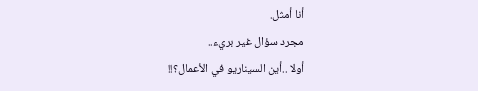أنا أمثل.
مجرد سؤال غير بريء..
أولا ..أين السيناريو في الأعمال؟!!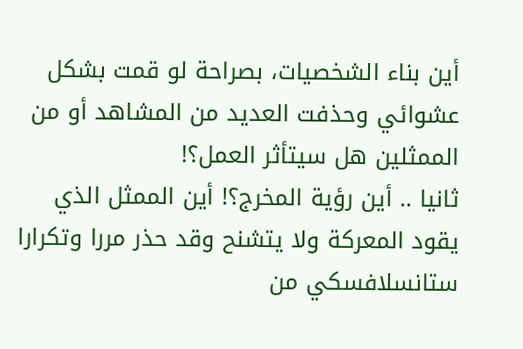أين بناء الشخصيات، بصراحة لو قمت بشكل عشوائي وحذفت العديد من المشاهد أو من الممثلين هل سيتأثر العمل؟!
ثانيا .. أين رؤية المخرج؟! أين الممثل الذي يقود المعركة ولا يتشنح وقد حذر مررا وتكرارا ستانسلافسكي من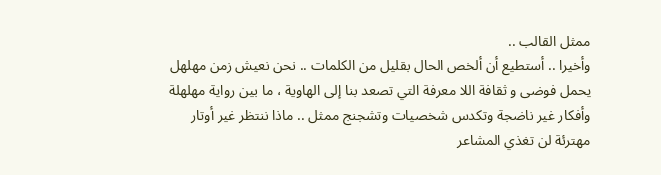ممثل القالب ..
وأخيرا .. أستطيع أن ألخص الحال بقليل من الكلمات .. نحن نعيش زمن مهلهل يحمل فوضى و ثقافة اللا معرفة التي تصعد بنا إلى الهاوية ، ما بين رواية مهلهلة وأفكار غير ناضجة وتكدس شخصيات وتشجنج ممثل .. ماذا ننتظر غير أوتار مهترئة لن تغذي المشاعر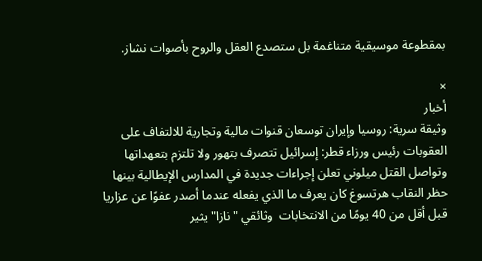بمقطوعة موسيقية متناغمة بل ستصدع العقل والروح بأصوات نشاز.

×
أخبار
وثيقة سرية: روسيا وإيران توسعان قنوات مالية وتجارية للالتفاف على العقوبات رئيس ورزاء قطر: إسرائيل تتصرف بتهور ولا تلتزم بتعهداتها وتواصل القتل ميلوني تعلن إجراءات جديدة في المدارس الإيطالية بينها حظر النقاب هرتسوغ كان يعرف ما الذي يفعله عندما أصدر عفوًا عن عزاريا قبل أقل من 40 يومًا من الانتخابات  وثائقي "نازا" يثير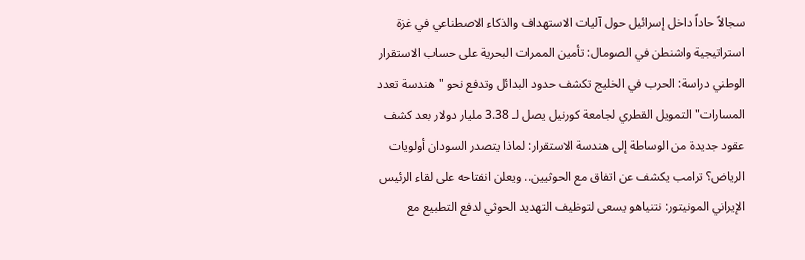سجالاً حاداً داخل إسرائيل حول آليات الاستهداف والذكاء الاصطناعي في غزة استراتيجية واشنطن في الصومال: تأمين الممرات البحرية على حساب الاستقرار الوطني دراسة: الحرب في الخليج تكشف حدود البدائل وتدفع نحو "هندسة تعدد المسارات" التمويل القطري لجامعة كورنيل يصل لـ 3.38 مليار دولار بعد كشف عقود جديدة من الوساطة إلى هندسة الاستقرار: لماذا يتصدر السودان أولويات الرياض؟ ترامب يكشف عن اتفاق مع الحوثيين.. ويعلن انفتاحه على لقاء الرئيس الإيراني المونيتور: نتنياهو يسعى لتوظيف التهديد الحوثي لدفع التطبيع مع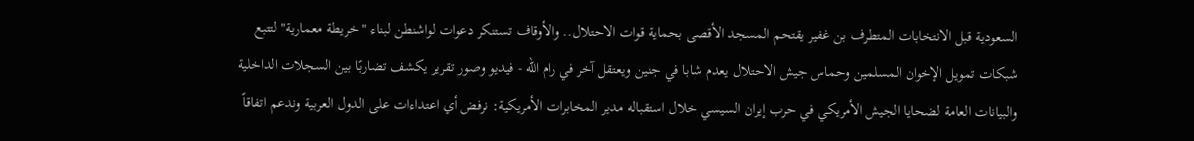السعودية قبل الانتخابات المتطرف بن غفير يقتحم المسجد الأقصى بحماية قوات الاحتلال.. والأوقاف تستنكر دعوات لواشنطن لبناء "خريطة معمارية" لتتبع شبكات تمويل الإخوان المسلمين وحماس جيش الاحتلال يعدم شابا في جنين ويعتقل آخر في رام الله - فيديو وصور تقرير يكشف تضاربًا بين السجلات الداخلية والبيانات العامة لضحايا الجيش الأمريكي في حرب إيران السيسي خلال استقباله مدير المخابرات الأمريكية: نرفض أي اعتداءات على الدول العربية وندعم اتفاقاً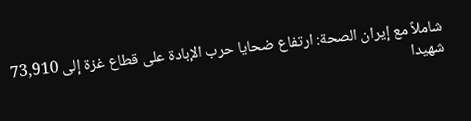شاملاً مع إيران الصحة: ارتفاع ضحايا حرب الإبادة على قطاع غزة إلى 73,910 شهيدا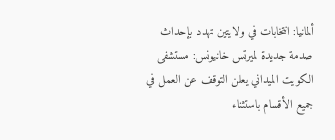ألمانيا: انتخابات في ولايتين تهدد بإحداث صدمة جديدة لميرتس خانيونس: مستشفى الكويت الميداني يعلن التوقف عن العمل في جميع الأقسام باستثناء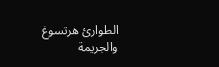الطوارئ هرتسوغ والجريمة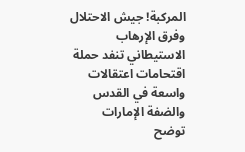المركبة! جيش الاحتلال وفرق الإرهاب الاستيطاني تنفد حملة اقتحامات اعتقالات واسعة في القدس والضفة الإمارات توضح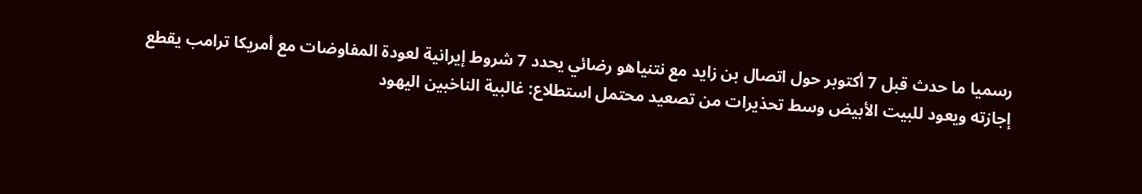رسميا ما حدث قبل 7 أكتوبر حول اتصال بن زايد مع نتنياهو رضائي يحدد 7 شروط إيرانية لعودة المفاوضات مع أمريكا ترامب يقطع إجازته ويعود للبيت الأبيض وسط تحذيرات من تصعيد محتمل استطلاع: غالبية الناخبين اليهود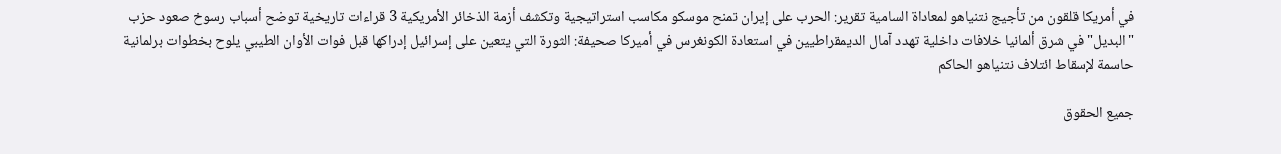في أمريكا قلقون من تأجيج نتنياهو لمعاداة السامية تقرير: الحرب على إيران تمنح موسكو مكاسب استراتيجية وتكشف أزمة الذخائر الأمريكية 3 قراءات تاريخية توضح أسباب رسوخ صعود حزب "البديل" في شرق ألمانيا خلافات داخلية تهدد آمال الديمقراطيين في استعادة الكونغرس في أميركا صحيفة: الثورة التي يتعين على إسرائيل إدراكها قبل فوات الأوان الطيبي يلوح بخطوات برلمانية حاسمة لإسقاط ائتلاف نتنياهو الحاكم

جميع الحقوق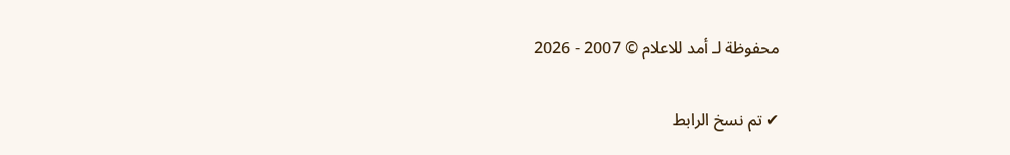محفوظة لـ أمد للاعلام © 2007 - 2026

✔ تم نسخ الرابط